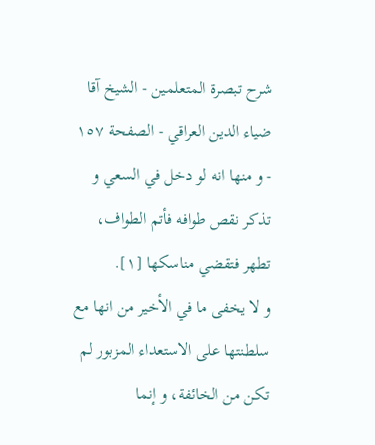شرح تبصرة المتعلمين - الشيخ آقا ضياء الدين العراقي - الصفحة ١٥٧ - و منها انه لو دخل في السعي و تذكر نقص طوافه فأتم الطواف،
تطهر فتقضي مناسكها [١].
و لا يخفى ما في الأخير من انها مع سلطنتها على الاستعداء المزبور لم تكن من الخائفة، و إنما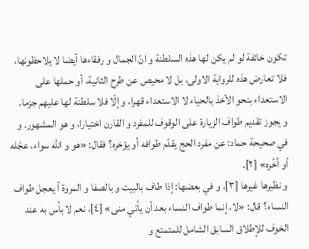تكون خائفة لو لم يكن لها هذه السلطنة و انّ الجمال و رفقاءها أيضا لا يلاحظونها، فلا تعارض هذه للرواية الاولى، بل لا محيص عن طرح الثانية، أو حملها على الاستعداء بنحو الأخذ بالحياء لا الاستعداء قهرا، و إلّا فلا سلطنة لها عليهم جزما.
و يجوز تقديم طواف الزيارة على الوقوف للمفرد و القارن اختيارا، و هو المشهور. و في صحيحة حماد: عن مفرد الحج يقدّم طوافه أو يؤخره؟ فقال: «هو و اللّٰه سواء، عجّله أو أخّره» [٢].
و نظيرها غيرها [٣]، و في بعضها: إذا طاف بالبيت و بالصفا و المروة أ يعجل طواف النساء؟ قال: «لا، إنما طواف النساء بعد أن يأتي منى» [٤]، نعم لا بأس به عند الخوف للإطلاق السابق الشامل للمتمتع و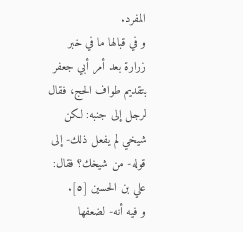المفرد.
و في قبالها ما في خبر زرارة بعد أمر أبي جعفر بتقديم طواف الحج، فقال لرجل إلى جنبه: لكن شيخي لم يفعل ذلك- إلى قوله- من شيخك؟ فقال:
علي بن الحسين [٥].
و فيه أنه- لضعفها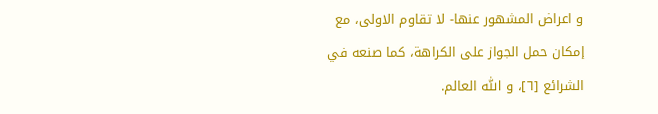و اعراض المشهور عنها- لا تقاوم الاولى، مع إمكان حمل الجواز على الكراهة، كما صنعه في الشرائع [٦]، و اللّٰه العالم.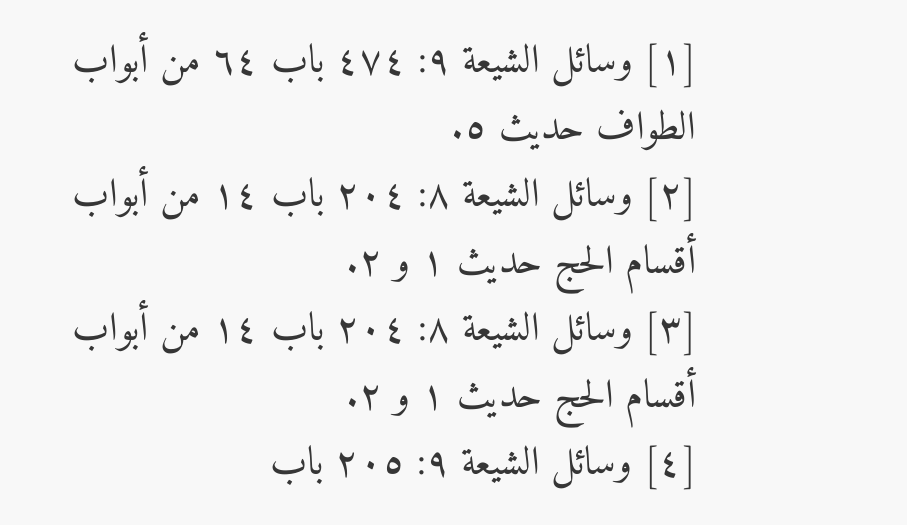[١] وسائل الشيعة ٩: ٤٧٤ باب ٦٤ من أبواب الطواف حديث ٥.
[٢] وسائل الشيعة ٨: ٢٠٤ باب ١٤ من أبواب أقسام الحج حديث ١ و ٢.
[٣] وسائل الشيعة ٨: ٢٠٤ باب ١٤ من أبواب أقسام الحج حديث ١ و ٢.
[٤] وسائل الشيعة ٩: ٢٠٥ باب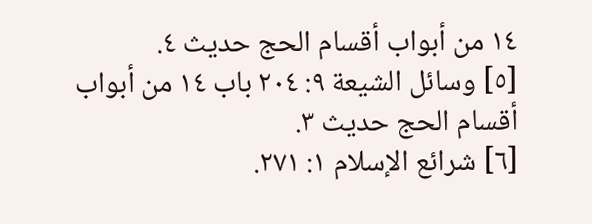١٤ من أبواب أقسام الحج حديث ٤.
[٥] وسائل الشيعة ٩: ٢٠٤ باب ١٤ من أبواب أقسام الحج حديث ٣.
[٦] شرائع الإسلام ١: ٢٧١.